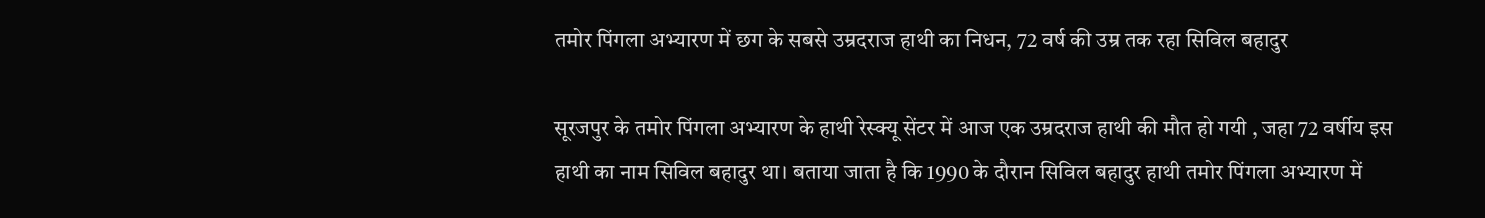तमोर पिंगला अभ्यारण में छग के सबसे उम्रदराज हाथी का निधन, 72 वर्ष की उम्र तक रहा सिविल बहादुर

सूरजपुर के तमोर पिंगला अभ्यारण के हाथी रेस्क्यू सेंटर में आज एक उम्रदराज हाथी की मौत हो गयी , जहा 72 वर्षीय इस हाथी का नाम सिविल बहादुर था। बताया जाता है कि 1990 के दौरान सिविल बहादुर हाथी तमोर पिंगला अभ्यारण में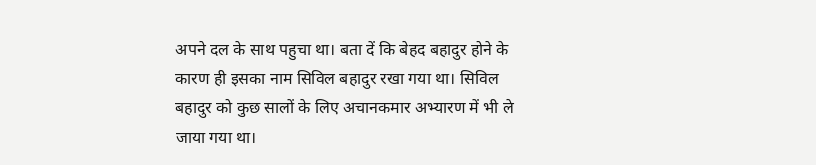अपने दल के साथ पहुचा था। बता दें कि बेहद बहादुर होने के कारण ही इसका नाम सिविल बहादुर रखा गया था। सिविल बहादुर को कुछ सालों के लिए अचानकमार अभ्यारण में भी ले जाया गया था।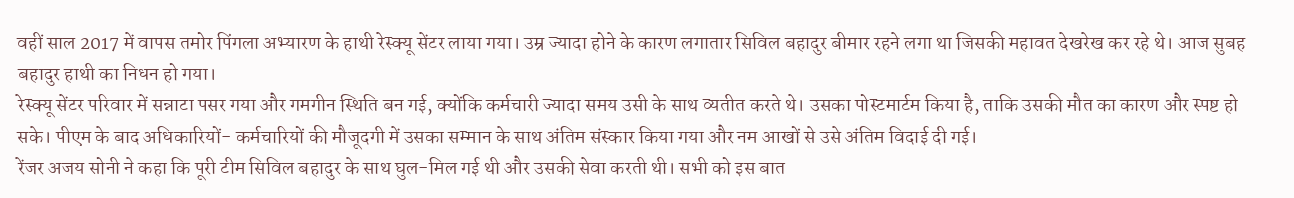वहीं साल 2017 में वापस तमोर पिंगला अभ्यारण के हाथी रेस्क्यू सेंटर लाया गया। उम्र ज्यादा होने के कारण लगातार सिविल बहादुर बीमार रहने लगा था जिसकी महावत देखरेख कर रहे थे। आज सुबह बहादुर हाथी का निधन हो गया।
रेस्क्यू सेंटर परिवार में सन्नाटा पसर गया और गमगीन स्थिति बन गई, क्योंकि कर्मचारी ज्यादा समय उसी के साथ व्यतीत करते थे। उसका पोस्टमार्टम किया है, ताकि उसकी मौत का कारण और स्पष्ट हो सके। पीएम के बाद अधिकारियों- कर्मचारियों की मौजूदगी में उसका सम्मान के साथ अंतिम संस्कार किया गया और नम आखों से उसे अंतिम विदाई दी गई।
रेंजर अजय सोनी ने कहा कि पूरी टीम सिविल बहादुर के साथ घुल-मिल गई थी और उसकी सेवा करती थी। सभी को इस बात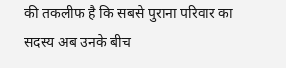की तकलीफ है कि सबसे पुराना परिवार का सदस्य अब उनके बीच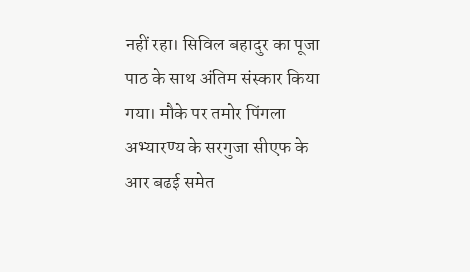नहीं रहा। सिविल बहादुर का पूजा पाठ के साथ अंतिम संस्कार किया गया। मौके पर तमोर पिंगला अभ्यारण्य के सरगुजा सीएफ के आर बढई समेत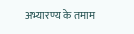अभ्यारण्य के तमाम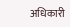अधिकारी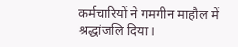कर्मचारियों ने गमगीन माहौल में श्रद्धांजलि दिया।